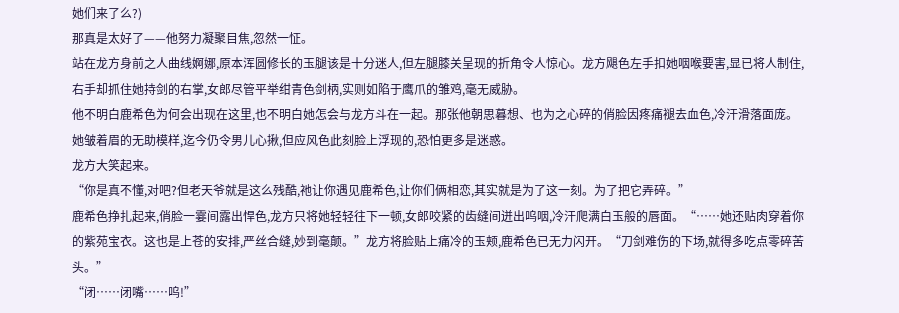她们来了么?)
那真是太好了——他努力凝聚目焦,忽然一怔。
站在龙方身前之人曲线婀娜,原本浑圆修长的玉腿该是十分迷人,但左腿膝关呈现的折角令人惊心。龙方飓色左手扣她咽喉要害,显已将人制住,右手却抓住她持剑的右掌,女郎尽管平举绀青色剑柄,实则如陷于鹰爪的雏鸡,毫无威胁。
他不明白鹿希色为何会出现在这里,也不明白她怎会与龙方斗在一起。那张他朝思暮想、也为之心碎的俏脸因疼痛褪去血色,冷汗滑落面庞。
她皱着眉的无助模样,迄今仍令男儿心揪,但应风色此刻脸上浮现的,恐怕更多是迷惑。
龙方大笑起来。
“你是真不懂,对吧?但老天爷就是这么残酷,祂让你遇见鹿希色,让你们俩相恋,其实就是为了这一刻。为了把它弄碎。”
鹿希色挣扎起来,俏脸一霎间露出悍色,龙方只将她轻轻往下一顿,女郎咬紧的齿缝间迸出呜咽,冷汗爬满白玉般的唇面。“……她还贴肉穿着你的紫苑宝衣。这也是上苍的安排,严丝合缝,妙到毫颠。”龙方将脸贴上痛冷的玉颊,鹿希色已无力闪开。“刀剑难伤的下场,就得多吃点零碎苦头。”
“闭……闭嘴……呜!”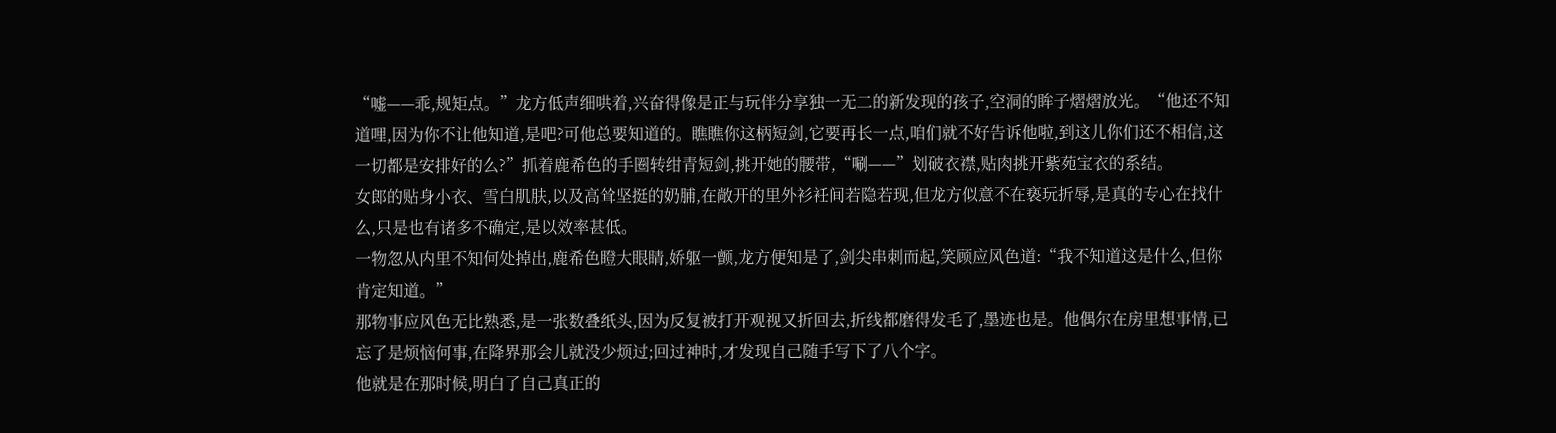“嘘——乖,规矩点。”龙方低声细哄着,兴奋得像是正与玩伴分享独一无二的新发现的孩子,空洞的眸子熠熠放光。“他还不知道哩,因为你不让他知道,是吧?可他总要知道的。瞧瞧你这柄短剑,它要再长一点,咱们就不好告诉他啦,到这儿你们还不相信,这一切都是安排好的么?”抓着鹿希色的手圈转绀青短剑,挑开她的腰带,“唰——”划破衣襟,贴肉挑开紫苑宝衣的系结。
女郎的贴身小衣、雪白肌肤,以及高耸坚挺的奶脯,在敞开的里外衫衽间若隐若现,但龙方似意不在亵玩折辱,是真的专心在找什么,只是也有诸多不确定,是以效率甚低。
一物忽从内里不知何处掉出,鹿希色瞪大眼睛,娇躯一颤,龙方便知是了,剑尖串刺而起,笑顾应风色道:“我不知道这是什么,但你肯定知道。”
那物事应风色无比熟悉,是一张数叠纸头,因为反复被打开观视又折回去,折线都磨得发毛了,墨迹也是。他偶尔在房里想事情,已忘了是烦恼何事,在降界那会儿就没少烦过;回过神时,才发现自己随手写下了八个字。
他就是在那时候,明白了自己真正的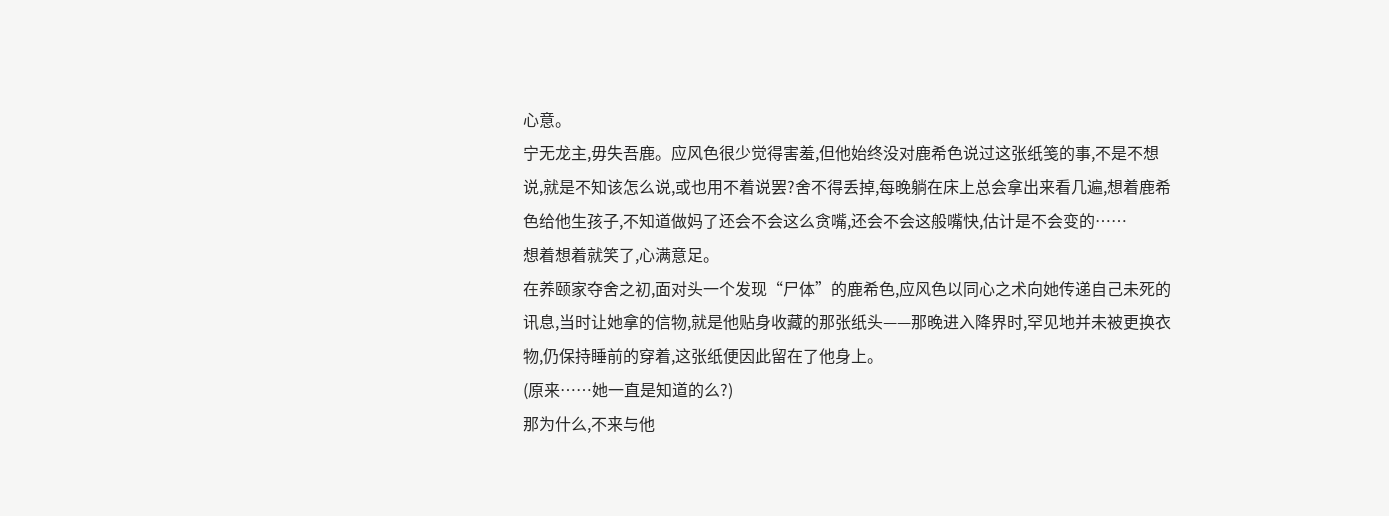心意。
宁无龙主,毋失吾鹿。应风色很少觉得害羞,但他始终没对鹿希色说过这张纸笺的事,不是不想说,就是不知该怎么说,或也用不着说罢?舍不得丢掉,每晚躺在床上总会拿出来看几遍,想着鹿希色给他生孩子,不知道做妈了还会不会这么贪嘴,还会不会这般嘴快,估计是不会变的……
想着想着就笑了,心满意足。
在养颐家夺舍之初,面对头一个发现“尸体”的鹿希色,应风色以同心之术向她传递自己未死的讯息,当时让她拿的信物,就是他贴身收藏的那张纸头——那晚进入降界时,罕见地并未被更换衣物,仍保持睡前的穿着,这张纸便因此留在了他身上。
(原来……她一直是知道的么?)
那为什么,不来与他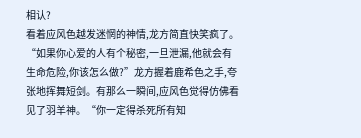相认?
看着应风色越发迷惘的神情,龙方简直快笑疯了。
“如果你心爱的人有个秘密,一旦泄漏,他就会有生命危险,你该怎么做?”龙方握着鹿希色之手,夸张地挥舞短剑。有那么一瞬间,应风色觉得仿佛看见了羽羊神。“你一定得杀死所有知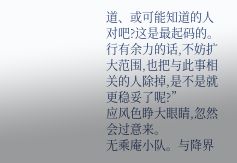道、或可能知道的人对吧?这是最起码的。行有余力的话,不妨扩大范围,也把与此事相关的人除掉,是不是就更稳妥了呢?”
应风色睁大眼睛,忽然会过意来。
无乘庵小队。与降界